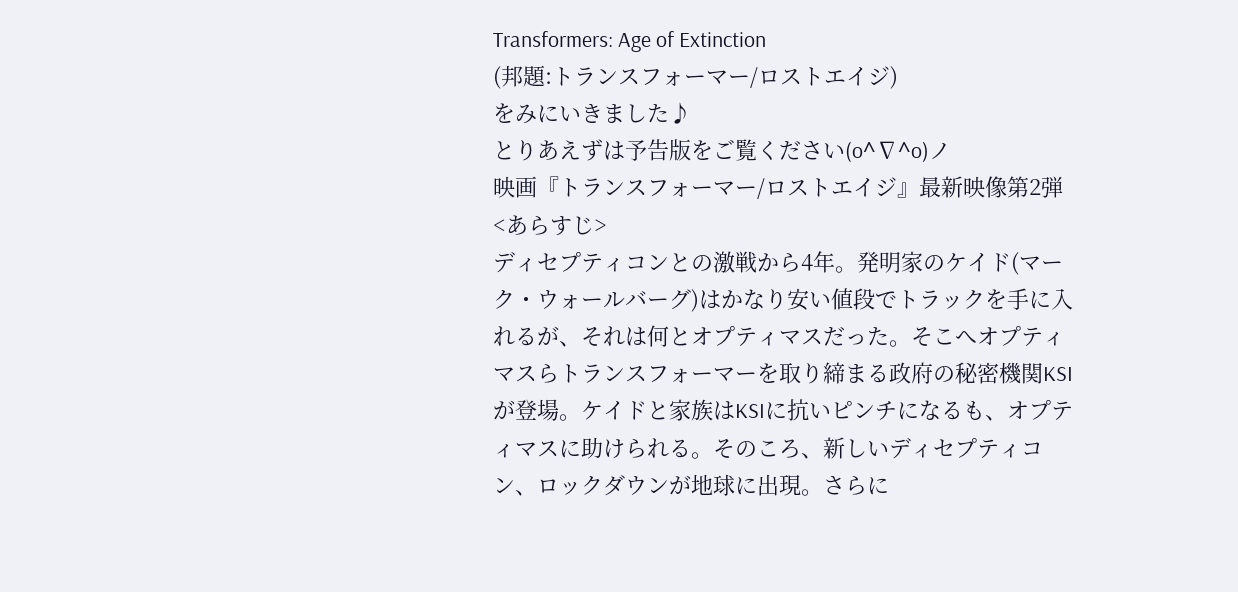Transformers: Age of Extinction
(邦題:トランスフォーマー/ロストエイジ)
をみにいきました♪
とりあえずは予告版をご覧ください(o^∇^o)ノ
映画『トランスフォーマー/ロストエイジ』最新映像第2弾
<あらすじ>
ディセプティコンとの激戦から4年。発明家のケイド(マーク・ウォールバーグ)はかなり安い値段でトラックを手に入れるが、それは何とオプティマスだった。そこへオプティマスらトランスフォーマーを取り締まる政府の秘密機関KSIが登場。ケイドと家族はKSIに抗いピンチになるも、オプティマスに助けられる。そのころ、新しいディセプティコン、ロックダウンが地球に出現。さらに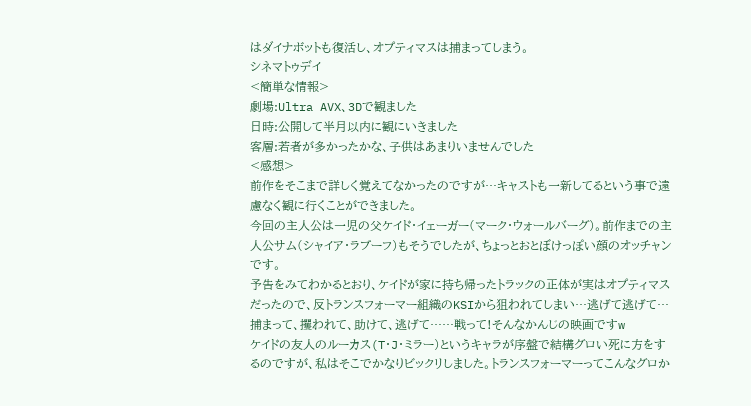はダイナボットも復活し、オプティマスは捕まってしまう。
シネマトゥデイ
<簡単な情報>
劇場:Ultra AVX、3Dで観ました
日時:公開して半月以内に観にいきました
客層:若者が多かったかな、子供はあまりいませんでした
<感想>
前作をそこまで詳しく覚えてなかったのですが…キャストも一新してるという事で遠慮なく観に行くことができました。
今回の主人公は一児の父ケイド・イェーガー(マーク・ウォールバーグ)。前作までの主人公サム(シャイア・ラブーフ)もそうでしたが、ちょっとおとぼけっぽい顔のオッチャンです。
予告をみてわかるとおり、ケイドが家に持ち帰ったトラックの正体が実はオプティマスだったので、反トランスフォーマー組織のKSIから狙われてしまい…逃げて逃げて…捕まって、攫われて、助けて、逃げて……戦って!そんなかんじの映画ですw
ケイドの友人のルーカス(T・J・ミラー)というキャラが序盤で結構グロい死に方をするのですが、私はそこでかなりビックリしました。トランスフォーマーってこんなグロか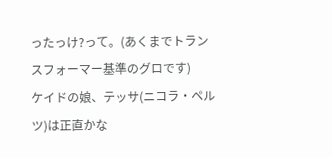ったっけ?って。(あくまでトランスフォーマー基準のグロです)
ケイドの娘、テッサ(ニコラ・ペルツ)は正直かな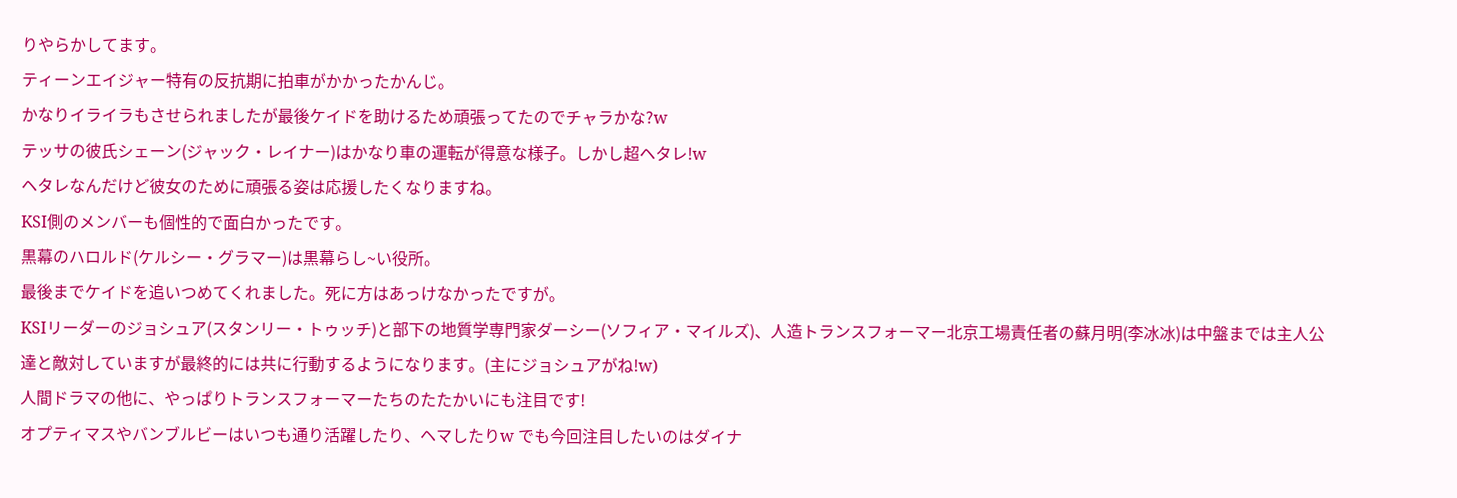りやらかしてます。
ティーンエイジャー特有の反抗期に拍車がかかったかんじ。
かなりイライラもさせられましたが最後ケイドを助けるため頑張ってたのでチャラかな?w
テッサの彼氏シェーン(ジャック・レイナー)はかなり車の運転が得意な様子。しかし超ヘタレ!w
ヘタレなんだけど彼女のために頑張る姿は応援したくなりますね。
KSI側のメンバーも個性的で面白かったです。
黒幕のハロルド(ケルシー・グラマー)は黒幕らし~い役所。
最後までケイドを追いつめてくれました。死に方はあっけなかったですが。
KSIリーダーのジョシュア(スタンリー・トゥッチ)と部下の地質学専門家ダーシー(ソフィア・マイルズ)、人造トランスフォーマー北京工場責任者の蘇月明(李冰冰)は中盤までは主人公達と敵対していますが最終的には共に行動するようになります。(主にジョシュアがね!w)
人間ドラマの他に、やっぱりトランスフォーマーたちのたたかいにも注目です!
オプティマスやバンブルビーはいつも通り活躍したり、ヘマしたりw でも今回注目したいのはダイナ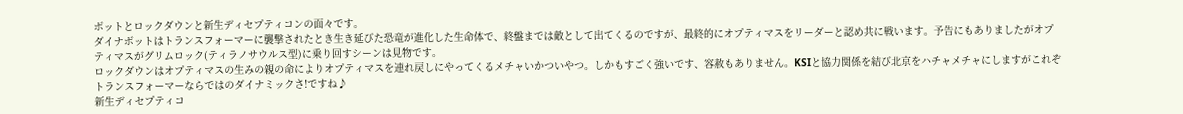ボットとロックダウンと新生ディセプティコンの面々です。
ダイナボットはトランスフォーマーに襲撃されたとき生き延びた恐竜が進化した生命体で、終盤までは敵として出てくるのですが、最終的にオプティマスをリーダーと認め共に戦います。予告にもありましたがオプティマスがグリムロック(ティラノサウルス型)に乗り回すシーンは見物です。
ロックダウンはオプティマスの生みの親の命によりオプティマスを連れ戻しにやってくるメチャいかついやつ。しかもすごく強いです、容赦もありません。KSIと協力関係を結び北京をハチャメチャにしますがこれぞトランスフォーマーならではのダイナミックさ!ですね♪
新生ディセプティコ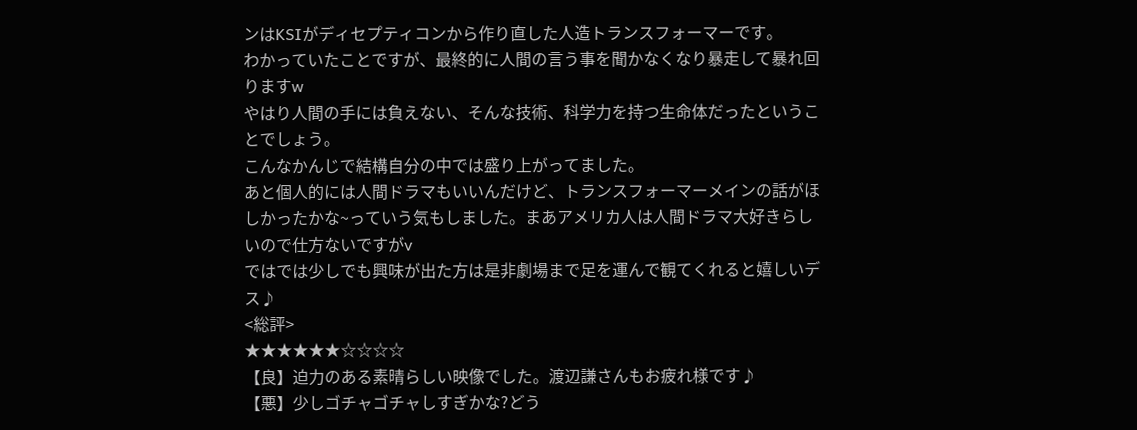ンはKSIがディセプティコンから作り直した人造トランスフォーマーです。
わかっていたことですが、最終的に人間の言う事を聞かなくなり暴走して暴れ回りますw
やはり人間の手には負えない、そんな技術、科学力を持つ生命体だったということでしょう。
こんなかんじで結構自分の中では盛り上がってました。
あと個人的には人間ドラマもいいんだけど、トランスフォーマーメインの話がほしかったかな~っていう気もしました。まあアメリカ人は人間ドラマ大好きらしいので仕方ないですがv
ではでは少しでも興味が出た方は是非劇場まで足を運んで観てくれると嬉しいデス♪
<総評>
★★★★★★☆☆☆☆
【良】迫力のある素晴らしい映像でした。渡辺謙さんもお疲れ様です♪
【悪】少しゴチャゴチャしすぎかな?どう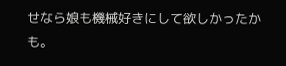せなら娘も機械好きにして欲しかったかも。